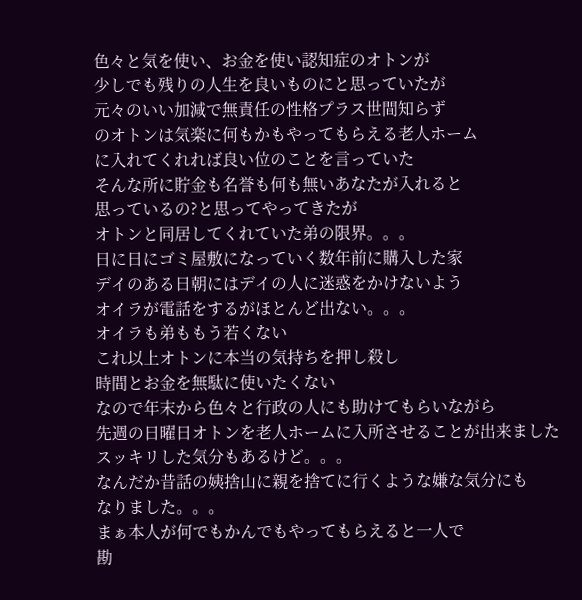色々と気を使い、お金を使い認知症のオトンが
少しでも残りの人生を良いものにと思っていたが
元々のいい加減で無責任の性格プラス世間知らず
のオトンは気楽に何もかもやってもらえる老人ホーム
に入れてくれれば良い位のことを言っていた
そんな所に貯金も名誉も何も無いあなたが入れると
思っているの?と思ってやってきたが
オトンと同居してくれていた弟の限界。。。
日に日にゴミ屋敷になっていく数年前に購入した家
デイのある日朝にはデイの人に迷惑をかけないよう
オイラが電話をするがほとんど出ない。。。
オイラも弟ももう若くない
これ以上オトンに本当の気持ちを押し殺し
時間とお金を無駄に使いたくない
なので年末から色々と行政の人にも助けてもらいながら
先週の日曜日オトンを老人ホームに入所させることが出来ました
スッキリした気分もあるけど。。。
なんだか昔話の姨捨山に親を捨てに行くような嫌な気分にも
なりました。。。
まぁ本人が何でもかんでもやってもらえると一人で
勘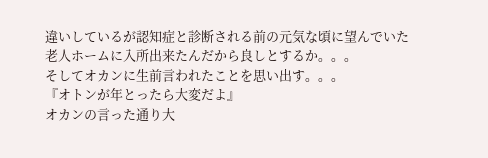違いしているが認知症と診断される前の元気な頃に望んでいた
老人ホームに入所出来たんだから良しとするか。。。
そしてオカンに生前言われたことを思い出す。。。
『オトンが年とったら大変だよ』
オカンの言った通り大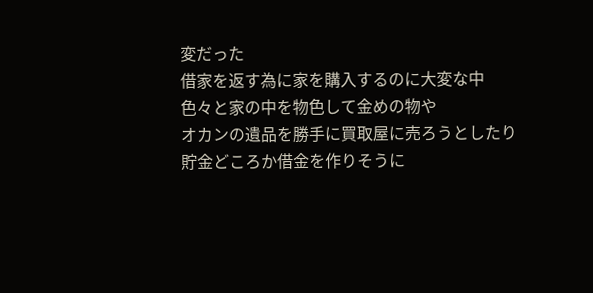変だった
借家を返す為に家を購入するのに大変な中
色々と家の中を物色して金めの物や
オカンの遺品を勝手に買取屋に売ろうとしたり
貯金どころか借金を作りそうに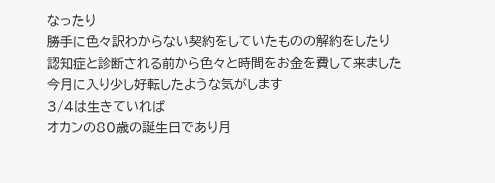なったり
勝手に色々訳わからない契約をしていたものの解約をしたり
認知症と診断される前から色々と時間をお金を費して来ました
今月に入り少し好転したような気がします
3/4は生きていれば
オカンの80歳の誕生日であり月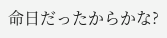命日だったからかな?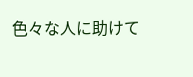色々な人に助けて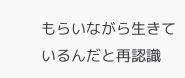もらいながら生きているんだと再認識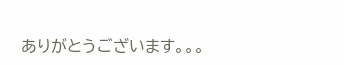ありがとうございます。。。